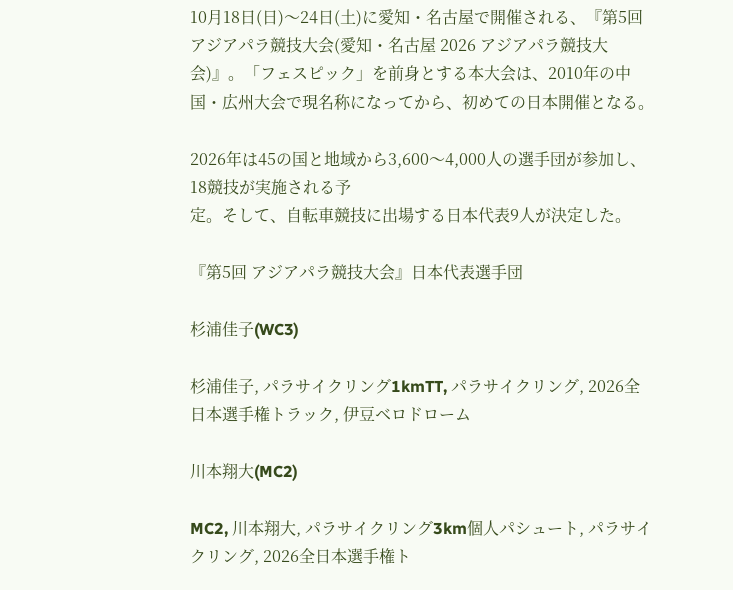10月18日(日)〜24日(土)に愛知・名古屋で開催される、『第5回 アジアパラ競技大会(愛知・名古屋 2026 アジアパラ競技大会)』。「フェスピック」を前身とする本大会は、2010年の中国・広州大会で現名称になってから、初めての日本開催となる。

2026年は45の国と地域から3,600〜4,000人の選手団が参加し、18競技が実施される予
定。そして、自転車競技に出場する日本代表9人が決定した。

『第5回 アジアパラ競技大会』日本代表選手団

杉浦佳子(WC3)

杉浦佳子, パラサイクリング1kmTT, パラサイクリング, 2026全日本選手権トラック, 伊豆ベロドローム

川本翔大(MC2)

MC2, 川本翔大, パラサイクリング3km個人パシュート, パラサイクリング, 2026全日本選手権ト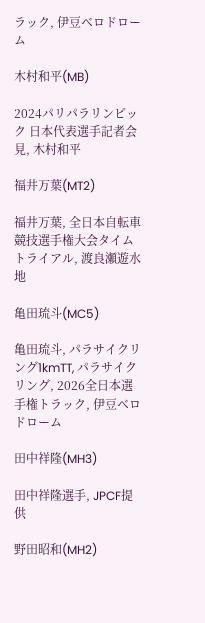ラック, 伊豆ベロドローム

木村和平(MB)

2024パリパラリンピック 日本代表選手記者会見, 木村和平

福井万葉(MT2)

福井万葉, 全日本自転車競技選手権大会タイムトライアル, 渡良瀬遊水地

亀田琉斗(MC5)

亀田琉斗, パラサイクリング1kmTT, パラサイクリング, 2026全日本選手権トラック, 伊豆ベロドローム

田中祥隆(MH3)

田中祥隆選手, JPCF提供

野田昭和(MH2)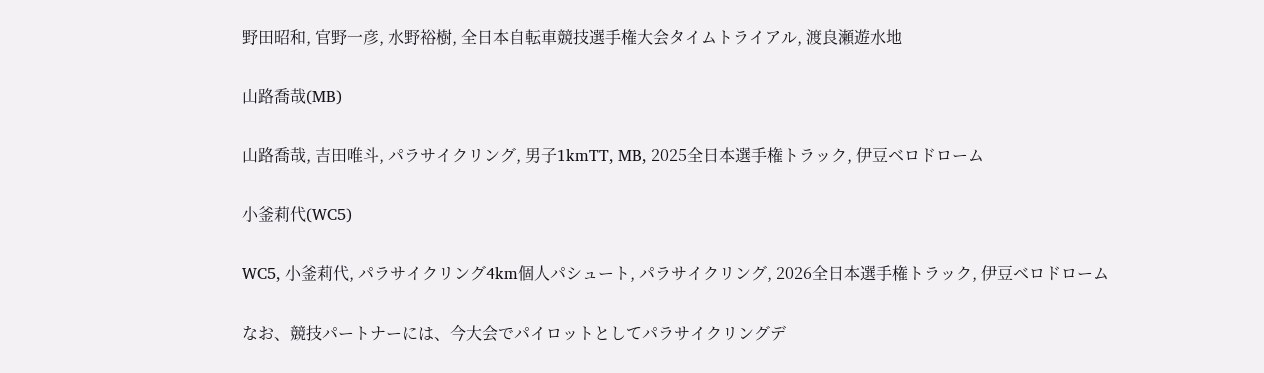野田昭和, 官野一彦, 水野裕樹, 全日本自転車競技選手権大会タイムトライアル, 渡良瀬遊水地

山路喬哉(MB)

山路喬哉, 吉田唯斗, パラサイクリング, 男子1kmTT, MB, 2025全日本選手権トラック, 伊豆ベロドローム

小釜莉代(WC5)

WC5, 小釜莉代, パラサイクリング4km個人パシュート, パラサイクリング, 2026全日本選手権トラック, 伊豆ベロドローム

なお、競技パートナーには、今大会でパイロットとしてパラサイクリングデ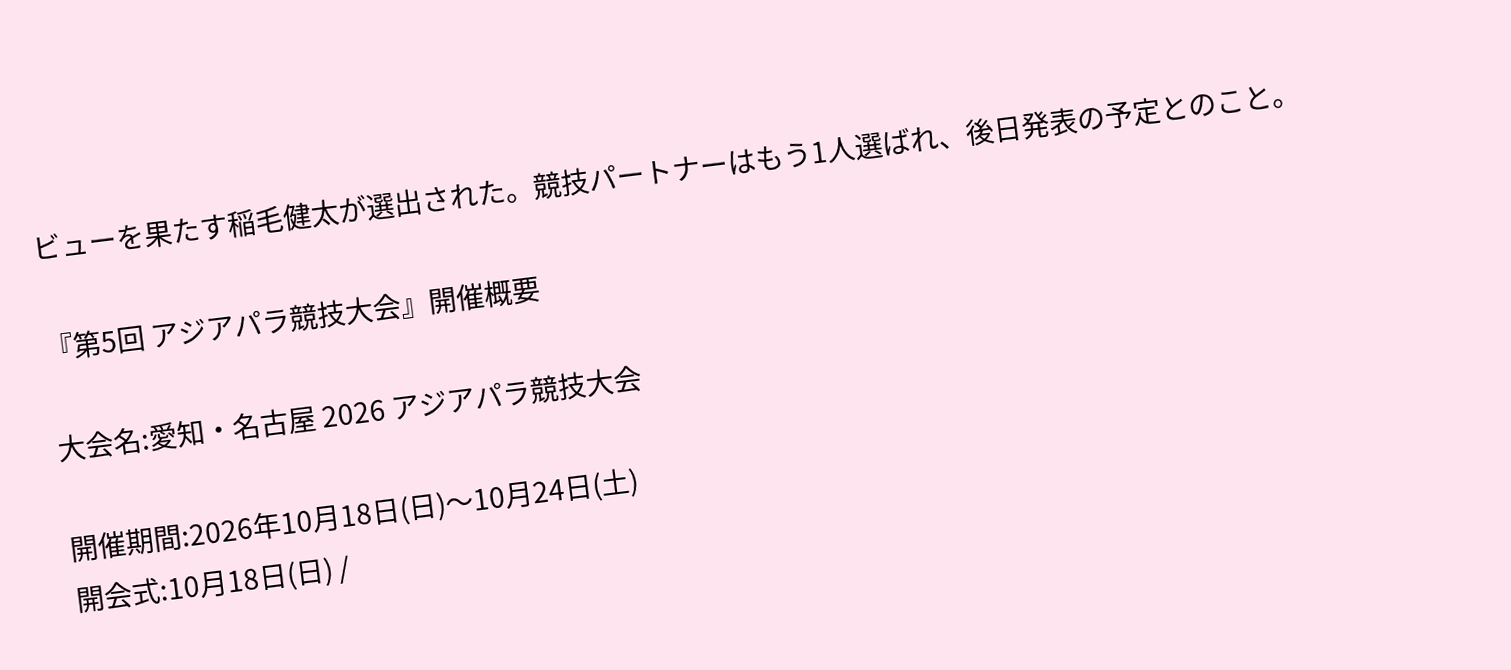ビューを果たす稲毛健太が選出された。競技パートナーはもう1人選ばれ、後日発表の予定とのこと。

『第5回 アジアパラ競技大会』開催概要

大会名:愛知・名古屋 2026 アジアパラ競技大会

開催期間:2026年10月18日(日)〜10月24日(土)
開会式:10月18日(日) /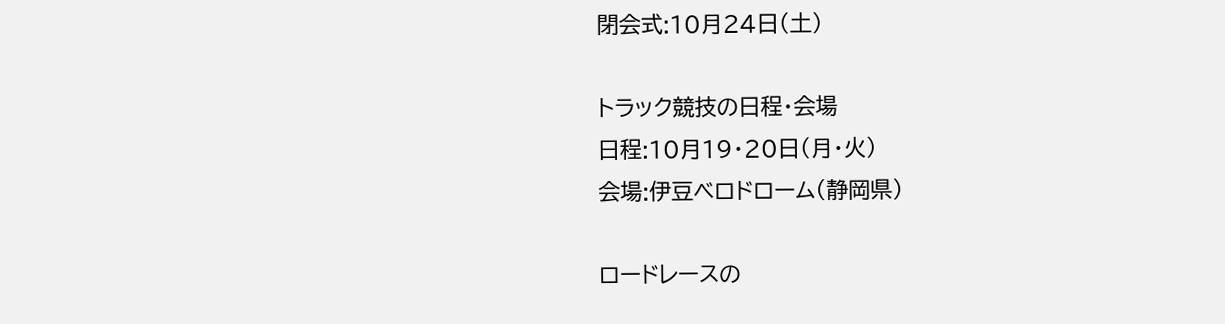閉会式:10月24日(土)

トラック競技の日程・会場
日程:10月19・20日(月・火)
会場:伊豆ベロドローム(静岡県)

ロードレースの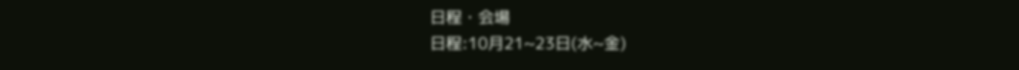日程・会場
日程:10月21~23日(水~金)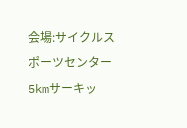会場:サイクルスポーツセンター5kmサーキッ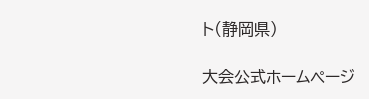ト(静岡県)

大会公式ホームページ